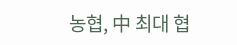농협, 中 최대 협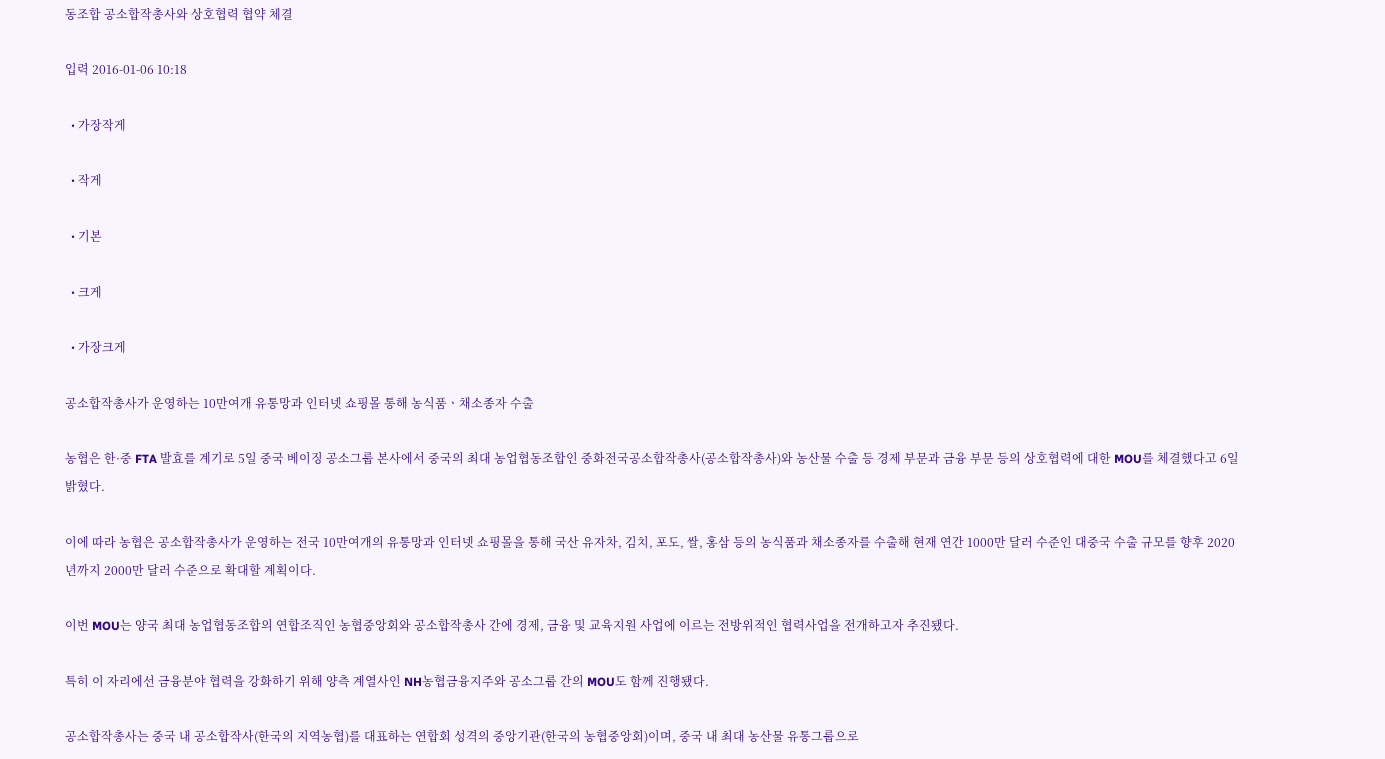동조합 공소합작총사와 상호협력 협약 체결

입력 2016-01-06 10:18

  • 가장작게

  • 작게

  • 기본

  • 크게

  • 가장크게

공소합작총사가 운영하는 10만여개 유통망과 인터넷 쇼핑몰 통해 농식품ㆍ채소종자 수출

농협은 한·중 FTA 발효를 계기로 5일 중국 베이징 공소그룹 본사에서 중국의 최대 농업협동조합인 중화전국공소합작총사(공소합작총사)와 농산물 수출 등 경제 부문과 금융 부문 등의 상호협력에 대한 MOU를 체결했다고 6일 밝혔다.

이에 따라 농협은 공소합작총사가 운영하는 전국 10만여개의 유통망과 인터넷 쇼핑몰을 통해 국산 유자차, 김치, 포도, 쌀, 홍삼 등의 농식품과 채소종자를 수출해 현재 연간 1000만 달러 수준인 대중국 수출 규모를 향후 2020년까지 2000만 달러 수준으로 확대할 계획이다.

이번 MOU는 양국 최대 농업협동조합의 연합조직인 농협중앙회와 공소합작총사 간에 경제, 금융 및 교육지원 사업에 이르는 전방위적인 협력사업을 전개하고자 추진됐다.

특히 이 자리에선 금융분야 협력을 강화하기 위해 양측 계열사인 NH농협금융지주와 공소그룹 간의 MOU도 함께 진행됐다.

공소합작총사는 중국 내 공소합작사(한국의 지역농협)를 대표하는 연합회 성격의 중앙기관(한국의 농협중앙회)이며, 중국 내 최대 농산물 유통그룹으로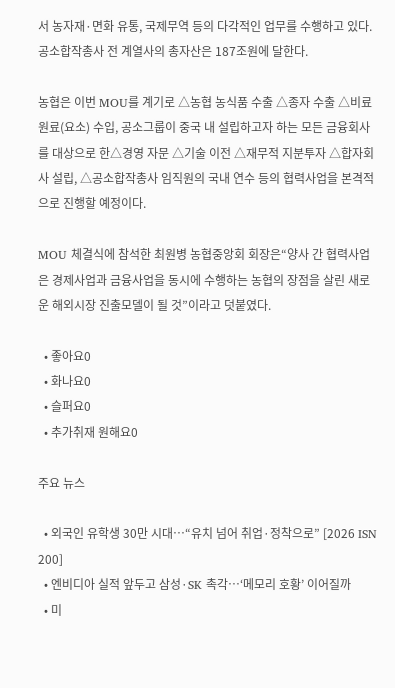서 농자재·면화 유통, 국제무역 등의 다각적인 업무를 수행하고 있다. 공소합작총사 전 계열사의 총자산은 187조원에 달한다.

농협은 이번 MOU를 계기로 △농협 농식품 수출 △종자 수출 △비료원료(요소) 수입, 공소그룹이 중국 내 설립하고자 하는 모든 금융회사를 대상으로 한△경영 자문 △기술 이전 △재무적 지분투자 △합자회사 설립, △공소합작총사 임직원의 국내 연수 등의 협력사업을 본격적으로 진행할 예정이다.

MOU 체결식에 참석한 최원병 농협중앙회 회장은“양사 간 협력사업은 경제사업과 금융사업을 동시에 수행하는 농협의 장점을 살린 새로운 해외시장 진출모델이 될 것”이라고 덧붙였다.

  • 좋아요0
  • 화나요0
  • 슬퍼요0
  • 추가취재 원해요0

주요 뉴스

  • 외국인 유학생 30만 시대…“유치 넘어 취업·정착으로” [2026 ISN 200]
  • 엔비디아 실적 앞두고 삼성·SK 촉각…‘메모리 호황’ 이어질까
  • 미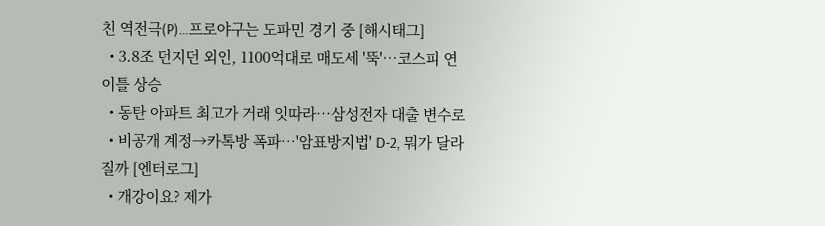친 역전극(P)…프로야구는 도파민 경기 중 [해시태그]
  • 3.8조 던지던 외인, 1100억대로 매도세 '뚝'…코스피 연이틀 상승
  • 동탄 아파트 최고가 거래 잇따라⋯삼성전자 대출 변수로
  • 비공개 계정→카톡방 폭파⋯'암표방지법' D-2, 뭐가 달라질까 [엔터로그]
  • 개강이요? 제가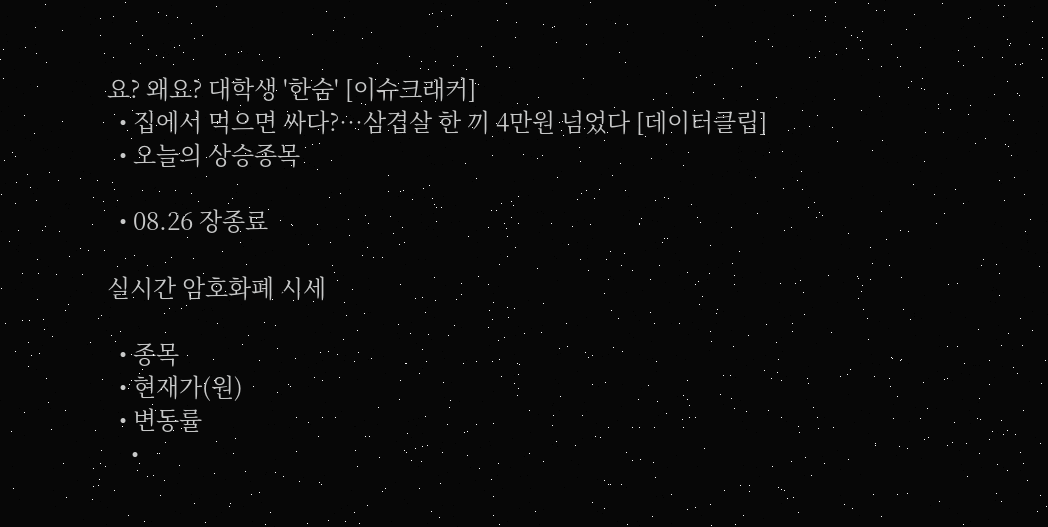요? 왜요? 대학생 '한숨' [이슈크래커]
  • 집에서 먹으면 싸다?…삼겹살 한 끼 4만원 넘었다 [데이터클립]
  • 오늘의 상승종목

  • 08.26 장종료

실시간 암호화폐 시세

  • 종목
  • 현재가(원)
  • 변동률
    •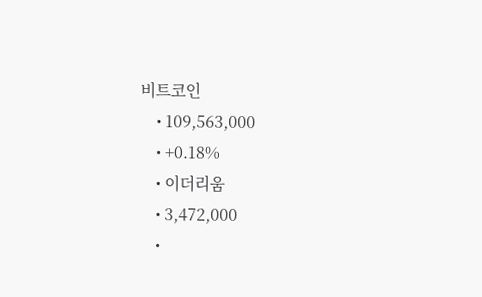비트코인
    • 109,563,000
    • +0.18%
    • 이더리움
    • 3,472,000
    •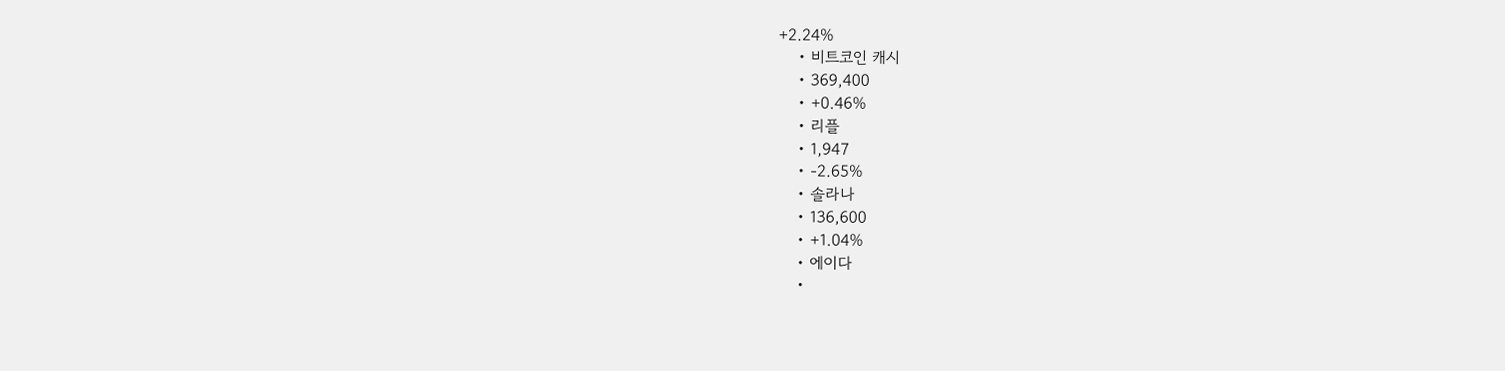+2.24%
    • 비트코인 캐시
    • 369,400
    • +0.46%
    • 리플
    • 1,947
    • -2.65%
    • 솔라나
    • 136,600
    • +1.04%
    • 에이다
    •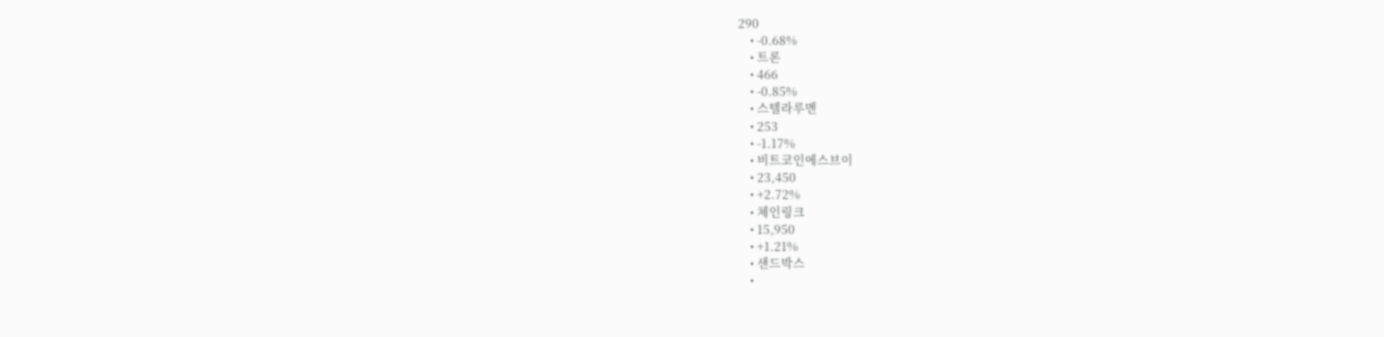290
    • -0.68%
    • 트론
    • 466
    • -0.85%
    • 스텔라루멘
    • 253
    • -1.17%
    • 비트코인에스브이
    • 23,450
    • +2.72%
    • 체인링크
    • 15,950
    • +1.21%
    • 샌드박스
    •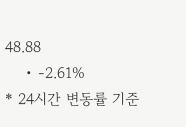48.88
    • -2.61%
* 24시간 변동률 기준